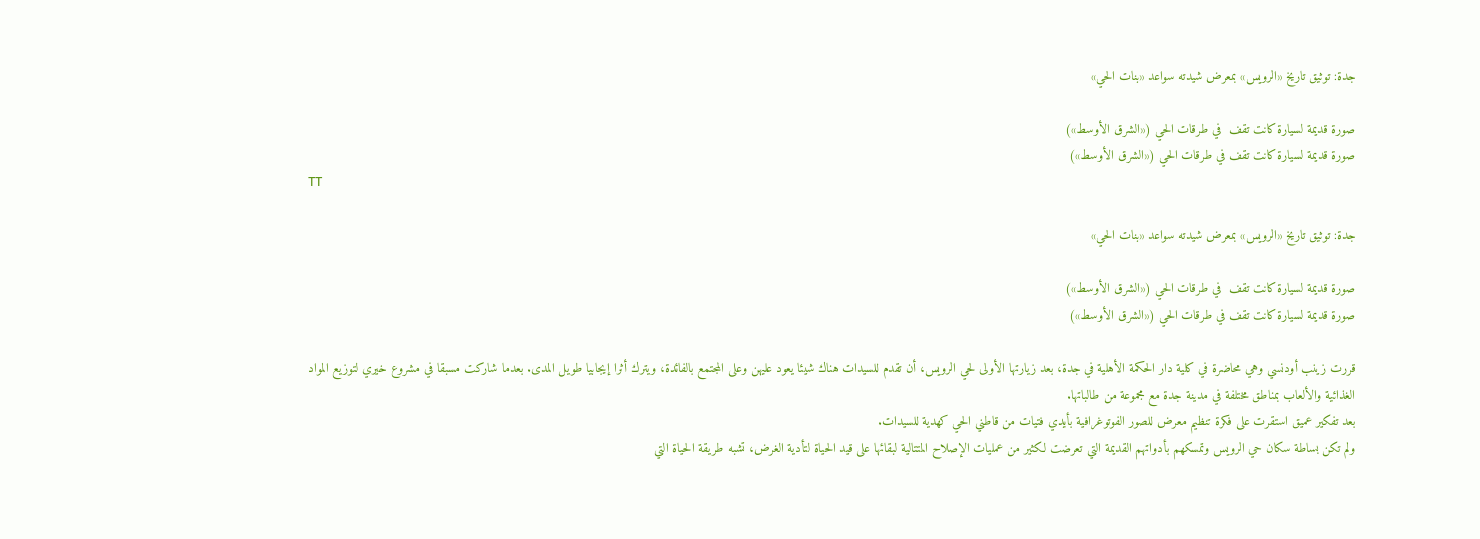جدة: توثيق تاريخ «الرويس» بمعرض شيدته سواعد «بنات الحي»

صورة قديمة لسيارة كانت تقف  في طرقات الحي («الشرق الأوسط»)
صورة قديمة لسيارة كانت تقف في طرقات الحي («الشرق الأوسط»)
TT

جدة: توثيق تاريخ «الرويس» بمعرض شيدته سواعد «بنات الحي»

صورة قديمة لسيارة كانت تقف  في طرقات الحي («الشرق الأوسط»)
صورة قديمة لسيارة كانت تقف في طرقات الحي («الشرق الأوسط»)

قررت زينب أودنسي وهي محاضرة في كلية دار الحكمة الأهلية في جدة، بعد زيارتها الأولى لحي الرويس، أن تقدم للسيدات هناك شيئا يعود عليهن وعلى المجتمع بالفائدة، ويترك أثرا إيجابيا طويل المدى. بعدما شاركت مسبقا في مشروع خيري لتوزيع المواد الغذائية والألعاب بمناطق مختلفة في مدينة جدة مع مجموعة من طالباتها.
بعد تفكير عميق استقرت على فكرة تنظيم معرض للصور الفوتوغرافية بأيدي فتيات من قاطني الحي كهدية للسيدات.
ولم تكن بساطة سكان حي الرويس وتمسكهم بأدواتهم القديمة التي تعرضت لكثير من عمليات الإصلاح المتتالية لبقائها على قيد الحياة لتأدية الغرض، تشبه طريقة الحياة التي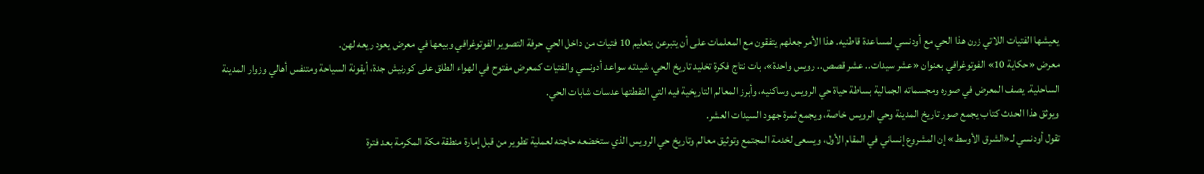يعيشها الفتيات اللاتي زرن هذا الحي مع أودنسي لمساعدة قاطنيه. هذا الأمر جعلهم يتفقون مع المعلمات على أن يتبرعن بتعليم 10 فتيات من داخل الحي حرفة التصوير الفوتوغرافي وبيعها في معرض يعود ريعه لهن.
معرض «حكاية 10» الفوتوغرافي بعنوان «عشر سيدات.. عشر قصص.. رويس واحدة»، بات نتاج فكرة تخليد تاريخ الحي، شيدته سواعد أدونسي والفتيات كمعرض مفتوح في الهواء الطلق على كورنيش جدة، أيقونة السياحة ومتنفس أهالي وزوار المدينة الساحلية. يصف المعرض في صوره ومجسماته الجمالية بساطة حياة حي الرويس وساكنيه، وأبرز المعالم التاريخية فيه التي التقطتها عدسات شابات الحي.
ويوثق هذا الحدث كتاب يجمع صور تاريخ المدينة وحي الرويس خاصة، ويجمع ثمرة جهود السيدات العشر.
تقول أودنسي لـ«الشرق الأوسط» إن المشروع إنساني في المقام الأول، ويسعى لخدمة المجتمع وتوثيق معالم وتاريخ حي الرويس الذي ستخضعه حاجته لعملية تطوير من قبل إمارة منطقة مكة المكرمة بعد فترة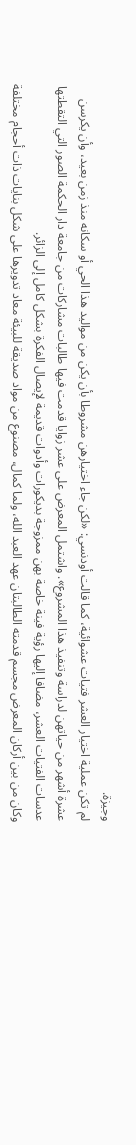وجيزة.
لم تكن عملية اختيار العشر فتيات عشوائية، كما قالت أودنسي: «لكن جاء اختيارهن مشروطا بأن يكن من مواليد هذا الحي أو سكانه منذ زمن بعيد، وأن يكرسن عشرة أشهر من حياتهن لدراسة وتنفيذ هذا المشروع». واشتمل المعرض على عشر زوايا قدمت فيها طالبات مشاركات من جامعة دار الحكمة الصور التي التقطتها عدسات الفتيات العشر، مضافا إليها رؤية فينة خاصة بهن ممزوجة بديكورات وأدوات قديمة لإيصال الفكرة بشكل كامل إلى الزائر.
وكان من بين أركان المعرض مجسم قدمته الطالبتان عهد العبد الله، ولما كمال، مصنوع من مواد صديقة للبيئة معاد تدويرها على شكل بنايات ذات أحجام مختلفة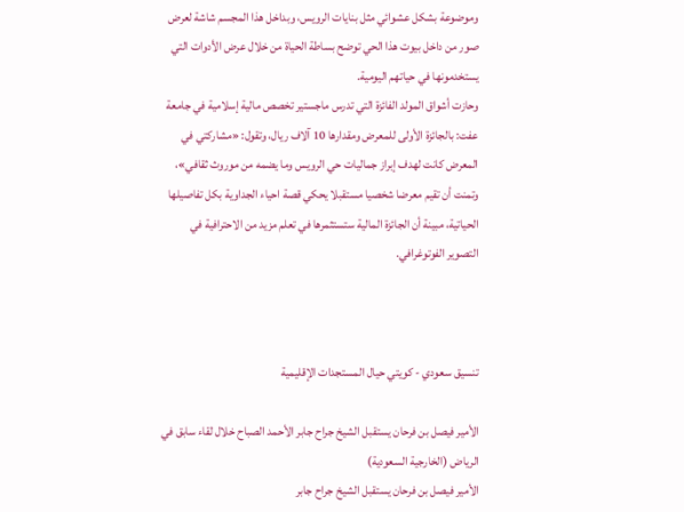وموضوعة بشكل عشوائي مثل بنايات الرويس، وبداخل هذا المجسم شاشة لعرض صور من داخل بيوت هذا الحي توضح بساطة الحياة من خلال عرض الأدوات التي يستخدمونها في حياتهم اليومية.
وحازت أشواق المولد الفائزة التي تدرس ماجستير تخصص مالية إسلامية في جامعة عفت: بالجائزة الأولى للمعرض ومقدارها 10 آلاف ريال، وتقول: «مشاركتي في المعرض كانت لهدف إبراز جماليات حي الرويس وما يضمه من موروث ثقافي»، وتمنت أن تقيم معرضا شخصيا مستقبلا يحكي قصة احياء الجداوية بكل تفاصيلها الحياتية، مبينة أن الجائزة المالية ستستثمرها في تعلم مزيد من الاحترافية في التصوير الفوتوغرافي.



تنسيق سعودي - كويتي حيال المستجدات الإقليمية

الأمير فيصل بن فرحان يستقبل الشيخ جراح جابر الأحمد الصباح خلال لقاء سابق في الرياض (الخارجية السعودية)
الأمير فيصل بن فرحان يستقبل الشيخ جراح جابر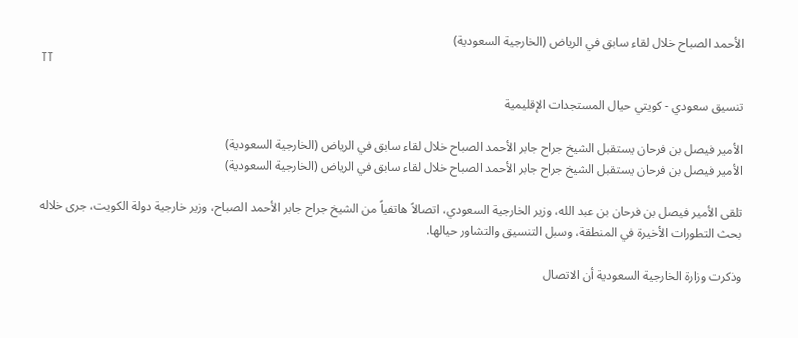الأحمد الصباح خلال لقاء سابق في الرياض (الخارجية السعودية)
TT

تنسيق سعودي - كويتي حيال المستجدات الإقليمية

الأمير فيصل بن فرحان يستقبل الشيخ جراح جابر الأحمد الصباح خلال لقاء سابق في الرياض (الخارجية السعودية)
الأمير فيصل بن فرحان يستقبل الشيخ جراح جابر الأحمد الصباح خلال لقاء سابق في الرياض (الخارجية السعودية)

تلقى الأمير فيصل بن فرحان بن عبد الله، وزير الخارجية السعودي، اتصالاً هاتفياً من الشيخ جراح جابر الأحمد الصباح، وزير خارجية دولة الكويت، جرى خلاله بحث التطورات الأخيرة في المنطقة، وسبل التنسيق والتشاور حيالها.

وذكرت وزارة الخارجية السعودية أن الاتصال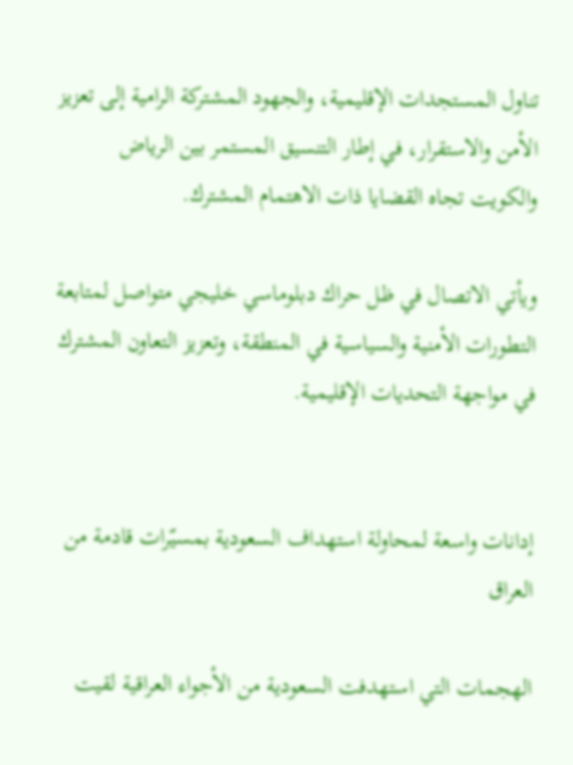تناول المستجدات الإقليمية، والجهود المشتركة الرامية إلى تعزيز الأمن والاستقرار، في إطار التنسيق المستمر بين الرياض والكويت تجاه القضايا ذات الاهتمام المشترك.

ويأتي الاتصال في ظل حراك دبلوماسي خليجي متواصل لمتابعة التطورات الأمنية والسياسية في المنطقة، وتعزيز التعاون المشترك في مواجهة التحديات الإقليمية.


إدانات واسعة لمحاولة استهداف السعودية بمسيّرات قادمة من العراق

الهجمات التي استهدفت السعودية من الأجواء العراقية لقيت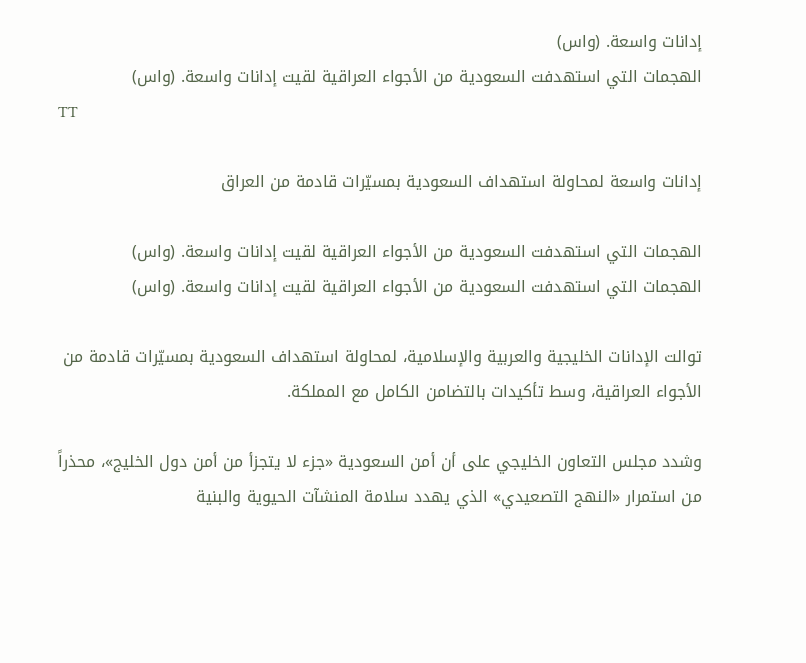إدانات واسعة. (واس)
الهجمات التي استهدفت السعودية من الأجواء العراقية لقيت إدانات واسعة. (واس)
TT

إدانات واسعة لمحاولة استهداف السعودية بمسيّرات قادمة من العراق

الهجمات التي استهدفت السعودية من الأجواء العراقية لقيت إدانات واسعة. (واس)
الهجمات التي استهدفت السعودية من الأجواء العراقية لقيت إدانات واسعة. (واس)

توالت الإدانات الخليجية والعربية والإسلامية، لمحاولة استهداف السعودية بمسيّرات قادمة من الأجواء العراقية، وسط تأكيدات بالتضامن الكامل مع المملكة.

وشدد مجلس التعاون الخليجي على أن أمن السعودية «جزء لا يتجزأ من أمن دول الخليج»، محذراً من استمرار «النهج التصعيدي» الذي يهدد سلامة المنشآت الحيوية والبنية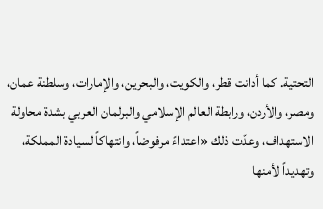التحتية. كما أدانت قطر، والكويت، والبحرين، والإمارات، وسلطنة عمان، ومصر، والأردن، ورابطة العالم الإسلامي والبرلمان العربي بشدة محاولة الاستهداف، وعدّت ذلك «اعتداءً مرفوضاً، وانتهاكاً لسيادة المملكة، وتهديداً لأمنها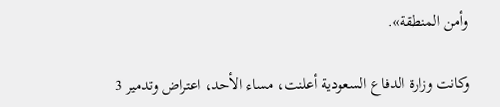وأمن المنطقة».

وكانت وزارة الدفاع السعودية أعلنت، مساء الأحد، اعتراض وتدمير 3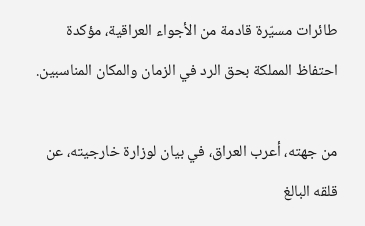طائرات مسيّرة قادمة من الأجواء العراقية، مؤكدة احتفاظ المملكة بحق الرد في الزمان والمكان المناسبين.

من جهته، أعرب العراق، في بيان لوزارة خارجيته، عن قلقه البالغ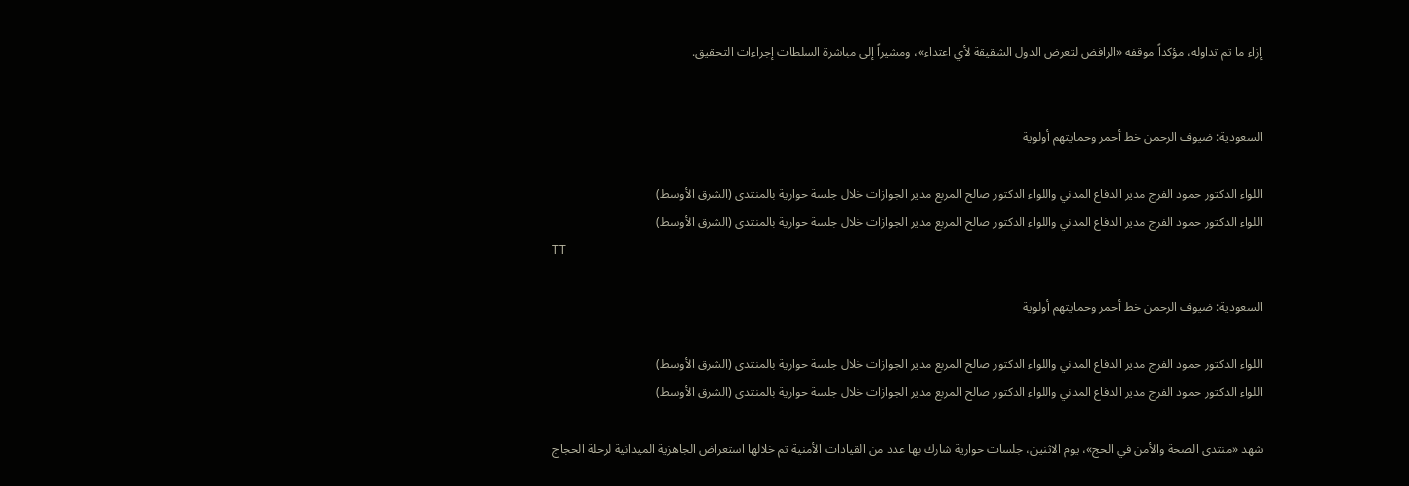إزاء ما تم تداوله، مؤكداً موقفه «الرافض لتعرض الدول الشقيقة لأي اعتداء»، ومشيراً إلى مباشرة السلطات إجراءات التحقيق.


السعودية: ضيوف الرحمن خط أحمر وحمايتهم أولوية

اللواء الدكتور حمود الفرج مدير الدفاع المدني واللواء الدكتور صالح المربع مدير الجوازات خلال جلسة حوارية بالمنتدى (الشرق الأوسط)
اللواء الدكتور حمود الفرج مدير الدفاع المدني واللواء الدكتور صالح المربع مدير الجوازات خلال جلسة حوارية بالمنتدى (الشرق الأوسط)
TT

السعودية: ضيوف الرحمن خط أحمر وحمايتهم أولوية

اللواء الدكتور حمود الفرج مدير الدفاع المدني واللواء الدكتور صالح المربع مدير الجوازات خلال جلسة حوارية بالمنتدى (الشرق الأوسط)
اللواء الدكتور حمود الفرج مدير الدفاع المدني واللواء الدكتور صالح المربع مدير الجوازات خلال جلسة حوارية بالمنتدى (الشرق الأوسط)

شهد «منتدى الصحة والأمن في الحج»، يوم الاثنين، جلسات حوارية شارك بها عدد من القيادات الأمنية تم خلالها استعراض الجاهزية الميدانية لرحلة الحجاج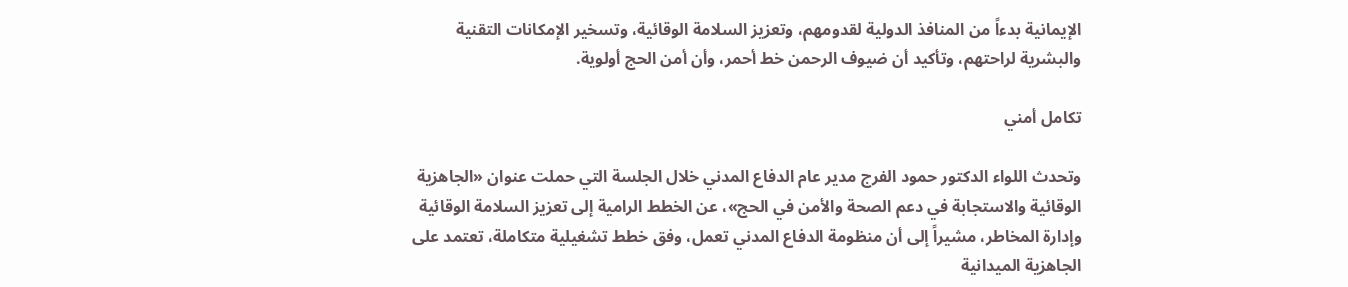الإيمانية بدءاً من المنافذ الدولية لقدومهم، وتعزيز السلامة الوقائية، وتسخير الإمكانات التقنية والبشرية لراحتهم، وتأكيد أن ضيوف الرحمن خط أحمر، وأن أمن الحج أولوية.

تكامل أمني

وتحدث اللواء الدكتور حمود الفرج مدير عام الدفاع المدني خلال الجلسة التي حملت عنوان «الجاهزية الوقائية والاستجابة في دعم الصحة والأمن في الحج»، عن الخطط الرامية إلى تعزيز السلامة الوقائية وإدارة المخاطر، مشيراً إلى أن منظومة الدفاع المدني تعمل، وفق خطط تشغيلية متكاملة، تعتمد على الجاهزية الميدانية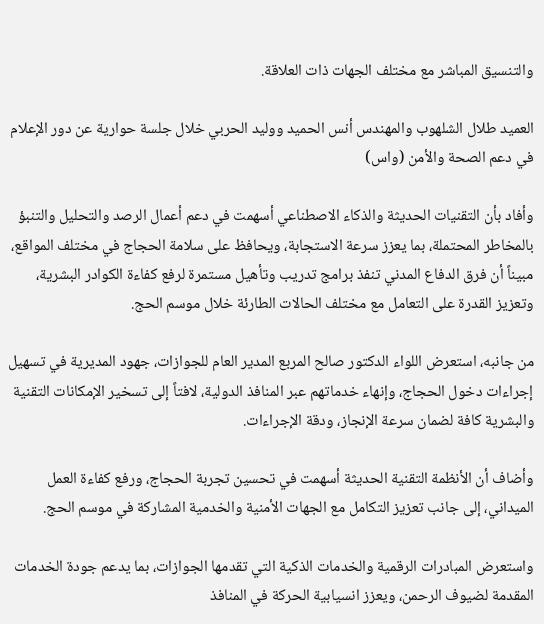والتنسيق المباشر مع مختلف الجهات ذات العلاقة.

العميد طلال الشلهوب والمهندس أنس الحميد ووليد الحربي خلال جلسة حوارية عن دور الإعلام في دعم الصحة والأمن (واس)

وأفاد بأن التقنيات الحديثة والذكاء الاصطناعي أسهمت في دعم أعمال الرصد والتحليل والتنبؤ بالمخاطر المحتملة، بما يعزز سرعة الاستجابة، ويحافظ على سلامة الحجاج في مختلف المواقع، مبيناً أن فرق الدفاع المدني تنفذ برامج تدريب وتأهيل مستمرة لرفع كفاءة الكوادر البشرية، وتعزيز القدرة على التعامل مع مختلف الحالات الطارئة خلال موسم الحج.

من جانبه، استعرض اللواء الدكتور صالح المربع المدير العام للجوازات، جهود المديرية في تسهيل إجراءات دخول الحجاج، وإنهاء خدماتهم عبر المنافذ الدولية، لافتاً إلى تسخير الإمكانات التقنية والبشرية كافة لضمان سرعة الإنجاز، ودقة الإجراءات.

وأضاف أن الأنظمة التقنية الحديثة أسهمت في تحسين تجربة الحجاج، ورفع كفاءة العمل الميداني، إلى جانب تعزيز التكامل مع الجهات الأمنية والخدمية المشاركة في موسم الحج.

واستعرض المبادرات الرقمية والخدمات الذكية التي تقدمها الجوازات، بما يدعم جودة الخدمات المقدمة لضيوف الرحمن، ويعزز انسيابية الحركة في المنافذ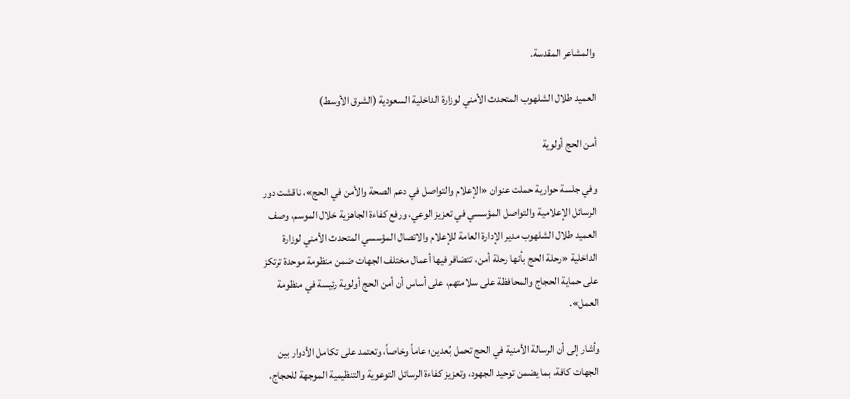والمشاعر المقدسة.

العميد طلال الشلهوب المتحدث الأمني لوزارة الداخلية السعودية (الشرق الأوسط)

أمن الحج أولوية

وفي جلسة حوارية حملت عنوان «الإعلام والتواصل في دعم الصحة والأمن في الحج»، ناقشت دور الرسائل الإعلامية والتواصل المؤسسي في تعزيز الوعي، ورفع كفاءة الجاهزية خلال الموسم، وصف العميد طلال الشلهوب مدير الإدارة العامة للإعلام والاتصال المؤسسي المتحدث الأمني لوزارة الداخلية «رحلة الحج بأنها رحلة أمن، تتضافر فيها أعمال مختلف الجهات ضمن منظومة موحدة ترتكز على حماية الحجاج والمحافظة على سلامتهم، على أساس أن أمن الحج أولوية رئيسة في منظومة العمل».

وأشار إلى أن الرسالة الأمنية في الحج تحمل بُعدين؛ عاماً وخاصاً، وتعتمد على تكامل الأدوار بين الجهات كافة، بما يضمن توحيد الجهود، وتعزيز كفاءة الرسائل التوعوية والتنظيمية الموجهة للحجاج،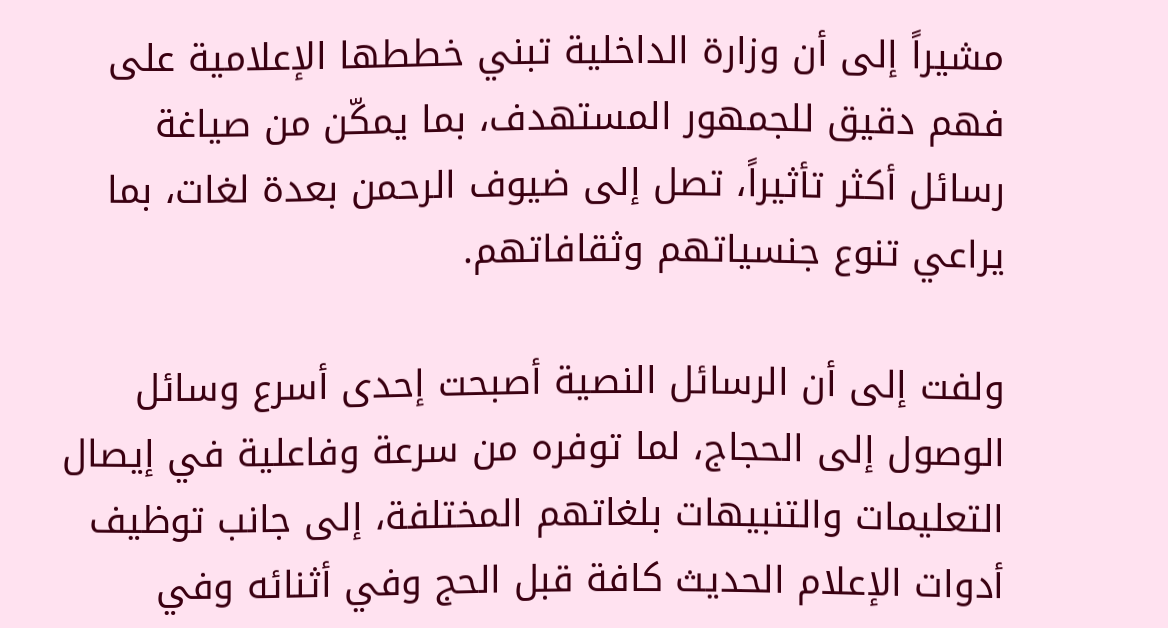مشيراً إلى أن وزارة الداخلية تبني خططها الإعلامية على فهم دقيق للجمهور المستهدف، بما يمكّن من صياغة رسائل أكثر تأثيراً، تصل إلى ضيوف الرحمن بعدة لغات، بما يراعي تنوع جنسياتهم وثقافاتهم.

ولفت إلى أن الرسائل النصية أصبحت إحدى أسرع وسائل الوصول إلى الحجاج، لما توفره من سرعة وفاعلية في إيصال التعليمات والتنبيهات بلغاتهم المختلفة، إلى جانب توظيف أدوات الإعلام الحديث كافة قبل الحج وفي أثنائه وفي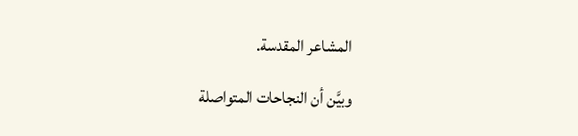المشاعر المقدسة.

وبيَّن أن النجاحات المتواصلة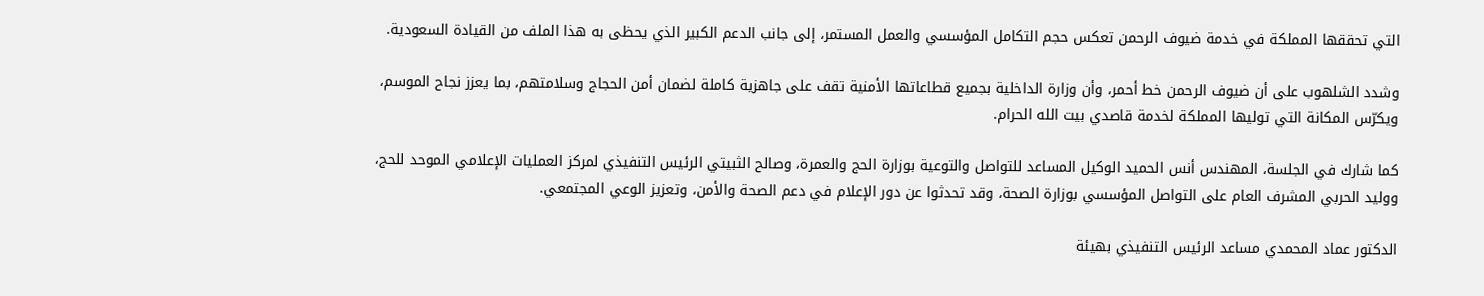التي تحققها المملكة في خدمة ضيوف الرحمن تعكس حجم التكامل المؤسسي والعمل المستمر، إلى جانب الدعم الكبير الذي يحظى به هذا الملف من القيادة السعودية.

وشدد الشلهوب على أن ضيوف الرحمن خط أحمر، وأن وزارة الداخلية بجميع قطاعاتها الأمنية تقف على جاهزية كاملة لضمان أمن الحجاج وسلامتهم، بما يعزز نجاح الموسم، ويكرّس المكانة التي توليها المملكة لخدمة قاصدي بيت الله الحرام.

كما شارك في الجلسة، المهندس أنس الحميد الوكيل المساعد للتواصل والتوعية بوزارة الحج والعمرة، وصالح الثبيتي الرئيس التنفيذي لمركز العمليات الإعلامي الموحد للحج، ووليد الحربي المشرف العام على التواصل المؤسسي بوزارة الصحة، وقد تحدثوا عن دور الإعلام في دعم الصحة والأمن، وتعزيز الوعي المجتمعي.

الدكتور عماد المحمدي مساعد الرئيس التنفيذي بهيئة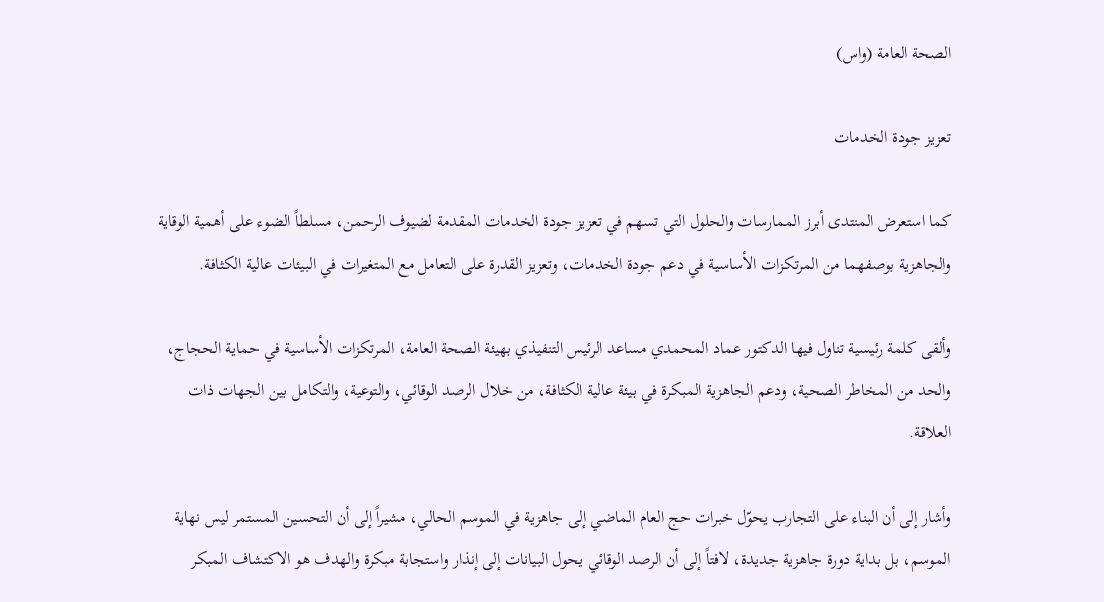الصحة العامة (واس)

تعزيز جودة الخدمات

كما استعرض المنتدى أبرز الممارسات والحلول التي تسهم في تعزيز جودة الخدمات المقدمة لضيوف الرحمن، مسلطاً الضوء على أهمية الوقاية والجاهزية بوصفهما من المرتكزات الأساسية في دعم جودة الخدمات، وتعزيز القدرة على التعامل مع المتغيرات في البيئات عالية الكثافة.

وألقى كلمة رئيسية تناول فيها الدكتور عماد المحمدي مساعد الرئيس التنفيذي بهيئة الصحة العامة، المرتكزات الأساسية في حماية الحجاج، والحد من المخاطر الصحية، ودعم الجاهزية المبكرة في بيئة عالية الكثافة، من خلال الرصد الوقائي، والتوعية، والتكامل بين الجهات ذات العلاقة.

وأشار إلى أن البناء على التجارب يحوّل خبرات حج العام الماضي إلى جاهزية في الموسم الحالي، مشيراً إلى أن التحسين المستمر ليس نهاية الموسم، بل بداية دورة جاهزية جديدة، لافتاً إلى أن الرصد الوقائي يحول البيانات إلى إنذار واستجابة مبكرة والهدف هو الاكتشاف المبكر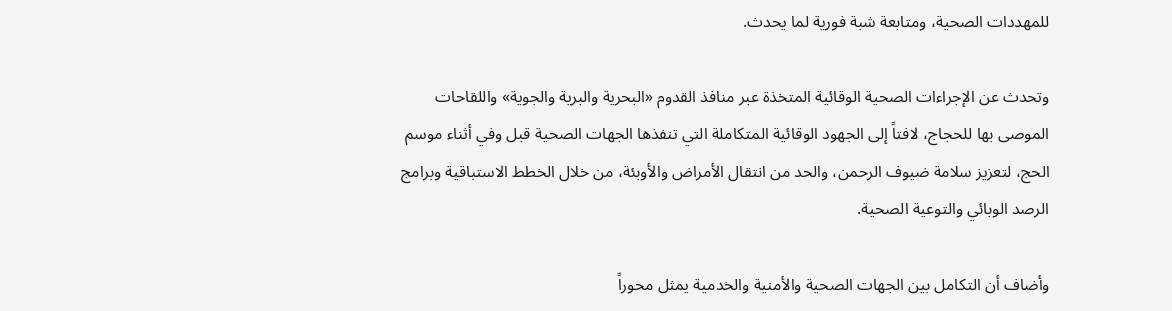للمهددات الصحية، ومتابعة شبة فورية لما يحدث.

وتحدث عن الإجراءات الصحية الوقائية المتخذة عبر منافذ القدوم «البحرية والبرية والجوية» واللقاحات الموصى بها للحجاج، لافتاً إلى الجهود الوقائية المتكاملة التي تنفذها الجهات الصحية قبل وفي أثناء موسم الحج، لتعزيز سلامة ضيوف الرحمن، والحد من انتقال الأمراض والأوبئة، من خلال الخطط الاستباقية وبرامج الرصد الوبائي والتوعية الصحية.

وأضاف أن التكامل بين الجهات الصحية والأمنية والخدمية يمثل محوراً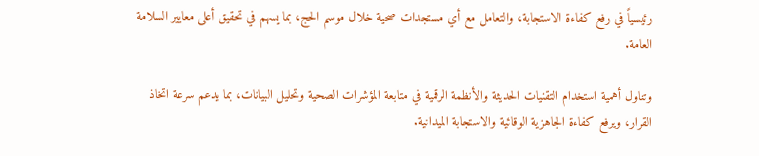رئيسياً في رفع كفاءة الاستجابة، والتعامل مع أي مستجدات صحية خلال موسم الحج، بما يسهم في تحقيق أعلى معايير السلامة العامة.

وتناول أهمية استخدام التقنيات الحديثة والأنظمة الرقمية في متابعة المؤشرات الصحية وتحليل البيانات، بما يدعم سرعة اتخاذ القرار، ويرفع كفاءة الجاهزية الوقائية والاستجابة الميدانية.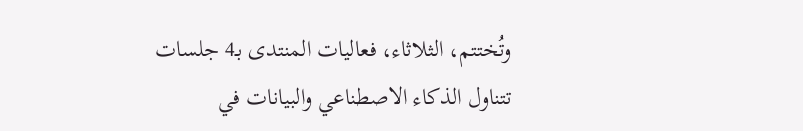وتُختتم، الثلاثاء، فعاليات المنتدى بـ4 جلسات تتناول الذكاء الاصطناعي والبيانات في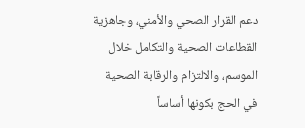دعم القرار الصحي والأمني، وجاهزية القطاعات الصحية والتكامل خلال الموسم، والالتزام والرقابة الصحية في الحج بكونها أساساً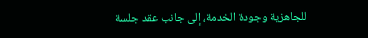للجاهزية وجودة الخدمة، إلى جانب عقد جلسة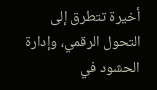أخيرة تتطرق إلى التحول الرقمي، وإدارة الحشود في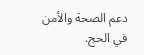دعم الصحة والأمن في الحج.